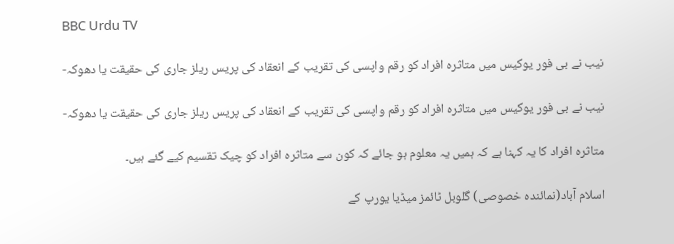BBC Urdu TV

نیب نے بی فور یوکیس میں متاثرہ افراد کو رقم واپسی کی تقریب کے انعقاد کی پریس ریلز جاری کی حقیقت یا دھوکہ-

نیب نے بی فور یوکیس میں متاثرہ افراد کو رقم واپسی کی تقریب کے انعقاد کی پریس ریلز جاری کی حقیقت یا دھوکہ-

متاثرہ افراد کا یہ کہنا ہے کہ ہمیں یہ معلوم ہو جائے کہ کون سے متاثرہ افراد کو چیک تقسیم کیے گئے ہیں۔

اسلام آباد(نمائندہ خصوصی) گلوبل ٹائمز میڈیا یورپ کے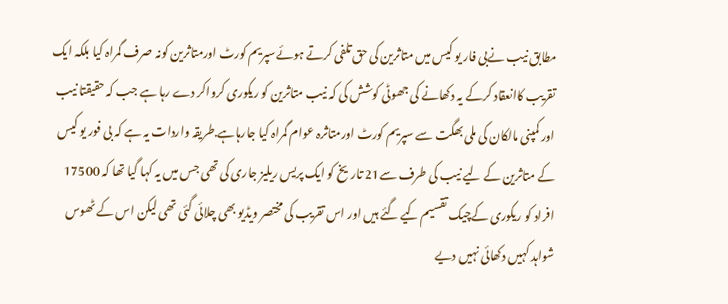مطابق نیب نےبی فار یو کیس میں متاثرین کی حق تلفی کرتے ہوئےسپریم کورٹ اورمتاثرین کونہ صرف گمراہ کیا بلکہ ایک تقریب کاانعقاد کرکے یہ دکھانے کی جھوٹی کوشش کی کہ نیب متاثرین کو ریکوری کرواکر دے رہا ہے جب کہ حقیقتا نیب اور کمپنی مالکان کی ملی بھگت سے سپریم کورٹ اورمتاثرہ عوام گمراہ کیا جارہاہے.طریقہ واردات یہ ہے کہ بی فور یو کیس کے متاثرین کے لیے نیب کی طرف سے21 تاریخ کو ایک پریس ریلیز جاری کی تھی جس میں یہ کہا گیا تھا کہ 17500 افراد کو ریکوری کےچیک تقسیم کیے گئے ہیں اور اس تقریب کی مختصر ویڈیو بھی چلائی گئی تھی لیکن اس کے ٹھوس شواہد کہیں دکھائی نہیں دیے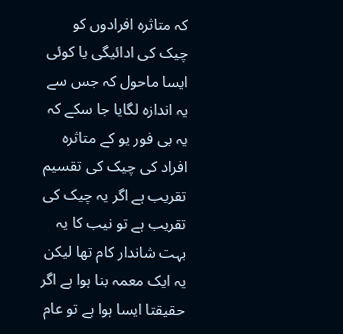کہ متاثرہ افرادوں کو چیک کی ادائیگی یا کوئی ایسا ماحول کہ جس سے یہ اندازہ لگایا جا سکے کہ یہ بی فور یو کے متاثرہ افراد کی چیک کی تقسیم تقریب ہے اگر یہ چیک کی تقریب ہے تو نیب کا یہ بہت شاندار کام تھا لیکن یہ ایک معمہ بنا ہوا ہے اگر حقیقتا ایسا ہوا ہے تو عام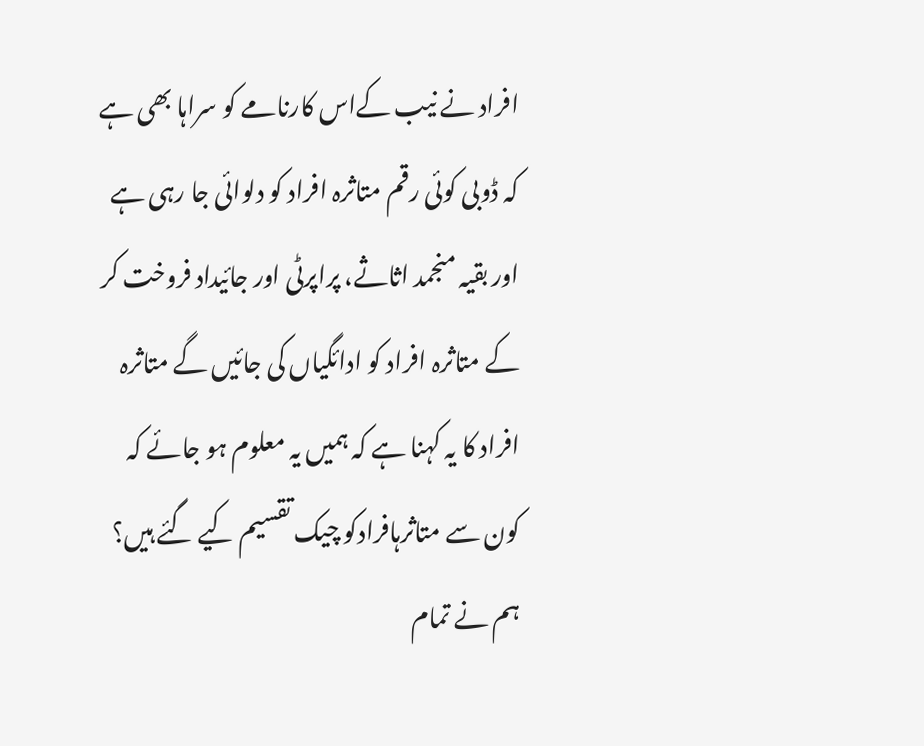افراد نے نیب کےاس کارنامے کو سراہا بھی ہے کہ ڈوبی کوئی رقم متاثرہ افراد کو دلوائی جا رہی ہے اور بقیہ منجمد اثاثے، پراپرٹی اور جائیداد فروخت کر کے متاثرہ افراد کو ادائگیاں کی جائیں گے متاثرہ افراد کا یہ کہنا ہے کہ ہمیں یہ معلوم ہو جائے کہ کون سے متاثرہافرادکو چیک تقسیم کیے گئے ہیں؟ ہم نے تمام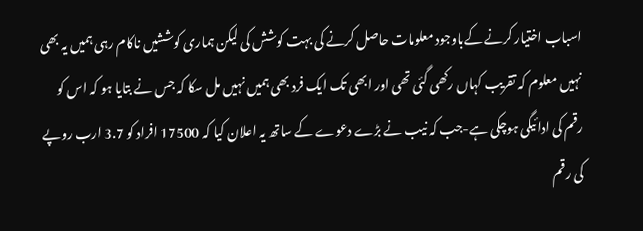اسباب اختیار کرنے کےباوجود معلومات حاصل کرنے کی بہت کوشش کی لیکن ہماری کوششیں ناکام رہی ہمیں یہ بھی نہیں معلوم کہ تقریب کہاں رکھی گئی تھی اور ابھی تک ایک فرد بھی ہمیں نہیں مل سکا کہ جس نے بتایا ہو کہ اس کو رقم کی ادائیگی ہوچکی ہے-جب کہ نیب نے بڑے دعوے کے ساتھ یہ اعلان کیا کہ 17500 افراد کو 3.7 ارب روپے کی رقم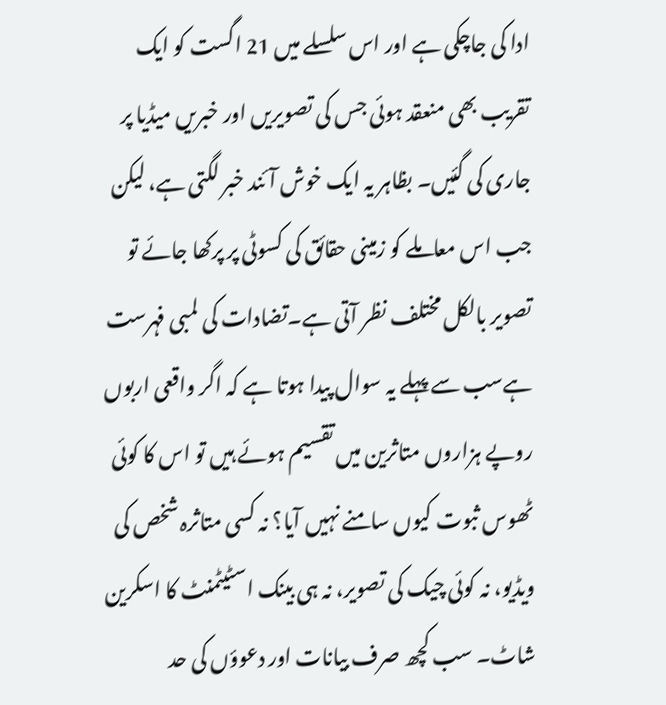ادا کی جاچکی ہے اور اس سلسلے میں 21 اگست کو ایک تقریب بھی منعقد ہوئی جس کی تصویریں اور خبریں میڈیا پر جاری کی گئیں۔ بظاہر یہ ایک خوش آئند خبر لگتی ہے، لیکن جب اس معاملے کو زمینی حقائق کی کسوٹی پر پرکھا جائے تو تصویر بالکل مختلف نظر آتی ہے۔تضادات کی لمبی فہرست ہےسب سے پہلے یہ سوال پیدا ہوتا ہے کہ اگر واقعی اربوں روپے ہزاروں متاثرین میں تقسیم ہوئے ہیں تو اس کا کوئی ٹھوس ثبوت کیوں سامنے نہیں آیا؟ نہ کسی متاثرہ شخص کی ویڈیو، نہ کوئی چیک کی تصویر، نہ ہی بینک اسٹیٹمنٹ کا اسکرین شاٹ۔ سب کچھ صرف بیانات اور دعوؤں کی حد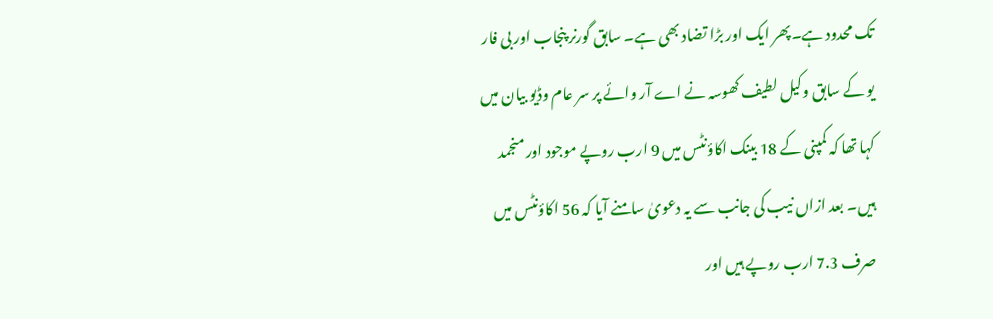تک محدود ہے۔پھر ایک اور بڑا تضاد بھی ہے۔ سابق گورنر پنجاب اور بی فار یو کے سابق وکیل لطیف کھوسہ نے اے آر وائے پر سر عام وڈیو بیان میں کہا تھا کہ کمپنی کے 18 بینک اکاؤنٹس میں 9 ارب روپے موجود اور منجمد ہیں۔ بعد ازاں نیب کی جانب سے یہ دعویٰ سامنے آیا کہ 56 اکاؤنٹس میں صرف 7.3 ارب روپے ہیں اور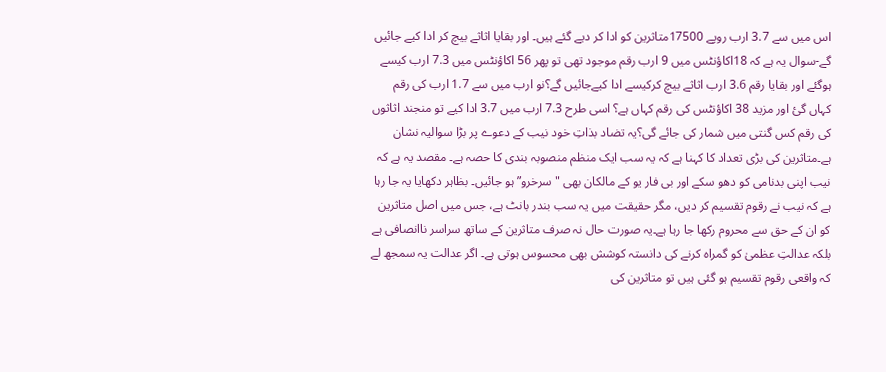اس میں سے 3.7 ارب روپے 17500متاثرین کو ادا کر دیے گئے ہیں۔ اور بقایا اثاثے بیچ کر ادا کیے جائیں گے-سوال یہ ہے کہ 18اکاؤنٹس میں 9 ارب رقم موجود تھی تو پھر 56 اکاؤنٹس میں 7.3 ارب کیسے ہوگئے اور بقایا رقم 3.6 ارب اثاثے بیچ کرکیسے ادا کیےجائیں گے؟نو ارب میں سے 1.7 ارب کی رقم کہاں گئ اور مزید 38 اکاؤنٹس کی رقم کہاں ہے؟ اسی طرح 7.3 ارب میں 3.7 ادا کیے تو منجند اثاثوں کی رقم کس گنتی میں شمار کی جائے گی؟یہ تضاد بذاتِ خود نیب کے دعوے پر بڑا سوالیہ نشان ہے۔متاثرین کی بڑی تعداد کا کہنا ہے کہ یہ سب ایک منظم منصوبہ بندی کا حصہ ہے۔ مقصد یہ ہے کہ نیب اپنی بدنامی کو دھو سکے اور بی فار یو کے مالکان بھی "سرخرو” ہو جائیں۔ بظاہر دکھایا یہ جا رہا ہے کہ نیب نے رقوم تقسیم کر دیں، مگر حقیقت میں یہ سب بندر بانٹ ہے، جس میں اصل متاثرین کو ان کے حق سے محروم رکھا جا رہا ہے۔یہ صورت حال نہ صرف متاثرین کے ساتھ سراسر ناانصافی ہے بلکہ عدالتِ عظمیٰ کو گمراہ کرنے کی دانستہ کوشش بھی محسوس ہوتی ہے۔ اگر عدالت یہ سمجھ لے کہ واقعی رقوم تقسیم ہو گئی ہیں تو متاثرین کی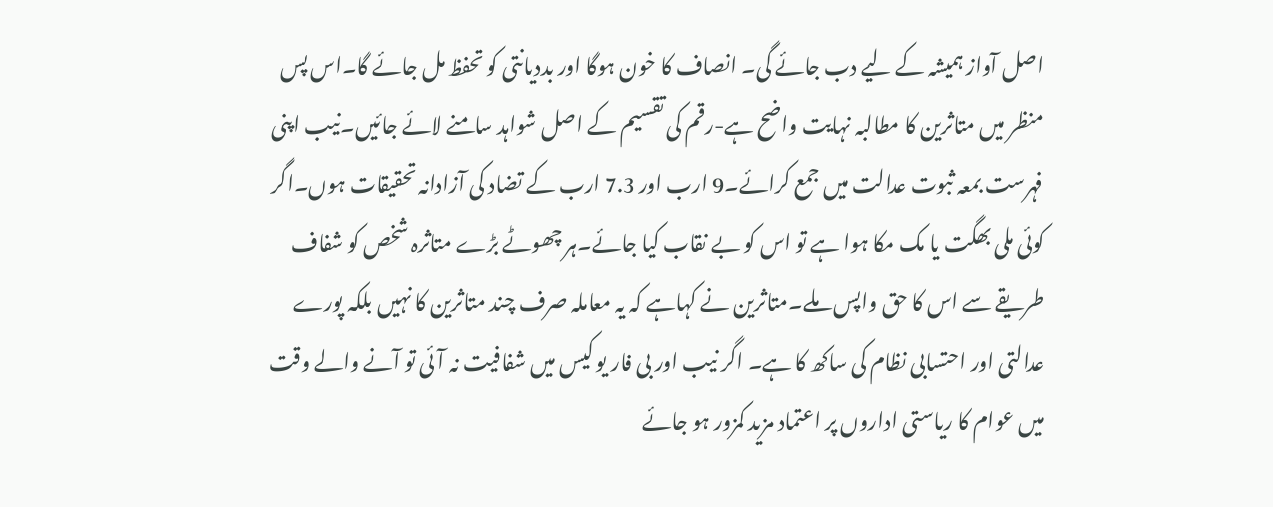اصل آواز ہمیشہ کے لیے دب جائے گی۔ انصاف کا خون ہوگا اور بددیانتی کو تحفظ مل جائے گا۔اس پس منظر میں متاثرین کا مطالبہ نہایت واضح ہے-رقم کی تقسیم کے اصل شواہد سامنے لائے جائیں۔نیب اپنی فہرست بمعہ ثبوت عدالت میں جمع کرائے۔9 ارب اور 7.3 ارب کے تضاد کی آزادانہ تحقیقات ہوں۔اگر کوئی ملی بھگت یا مک مکا ہوا ہے تو اس کو بے نقاب کیا جائے۔ہر چھوٹے بڑے متاثرہ شخص کو شفاف طریقے سے اس کا حق واپس ملے۔متاثرین نے کہاہے کہ یہ معاملہ صرف چند متاثرین کا نہیں بلکہ پورے عدالتی اور احتسابی نظام کی ساکھ کا ہے۔ اگر نیب اور بی فار یو کیس میں شفافیت نہ آئی تو آنے والے وقت میں عوام کا ریاستی اداروں پر اعتماد مزید کمزور ہو جائے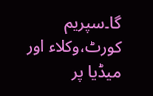گا۔سپریم کورٹ،وکلاء اور میڈیا پر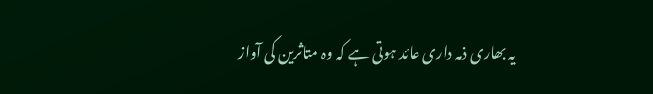یہ بھاری ذمہ داری عائد ہوتی ہے کہ وہ متاثرین کی آواز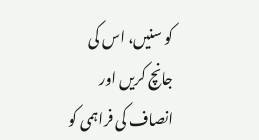کو سنیں، اس کی جانچ کریں اور انصاف کی فراہمی کو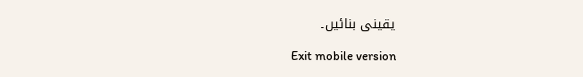یقینی بنائیں۔

Exit mobile version